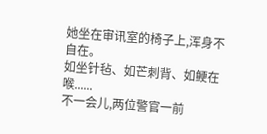她坐在审讯室的椅子上,浑身不自在。
如坐针毡、如芒刺背、如鲠在喉......
不一会儿,两位警官一前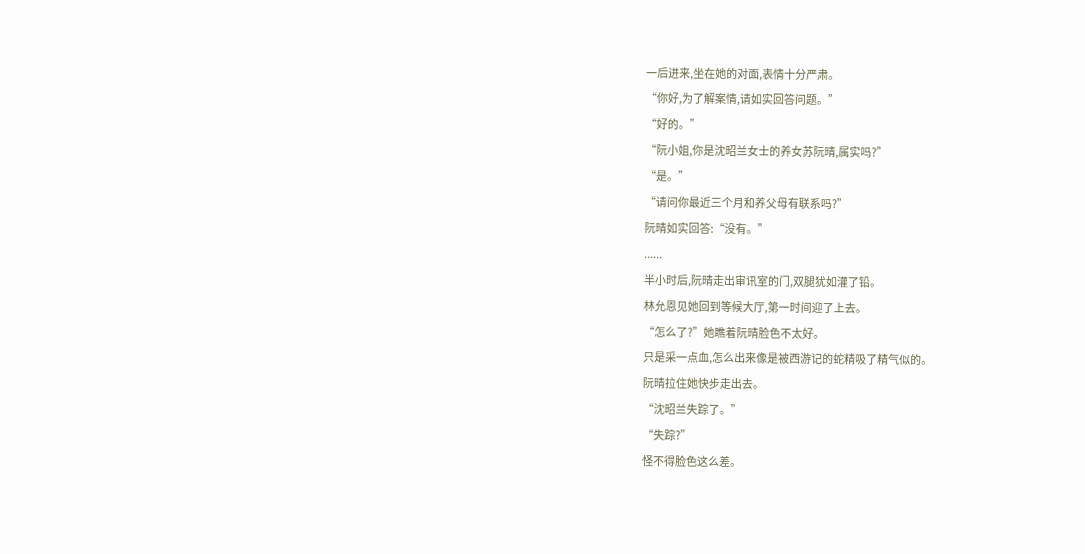一后进来,坐在她的对面,表情十分严肃。
“你好,为了解案情,请如实回答问题。”
“好的。”
“阮小姐,你是沈昭兰女士的养女苏阮晴,属实吗?”
“是。”
“请问你最近三个月和养父母有联系吗?”
阮晴如实回答:“没有。”
......
半小时后,阮晴走出审讯室的门,双腿犹如灌了铅。
林允恩见她回到等候大厅,第一时间迎了上去。
“怎么了?”她瞧着阮晴脸色不太好。
只是采一点血,怎么出来像是被西游记的蛇精吸了精气似的。
阮晴拉住她快步走出去。
“沈昭兰失踪了。”
“失踪?”
怪不得脸色这么差。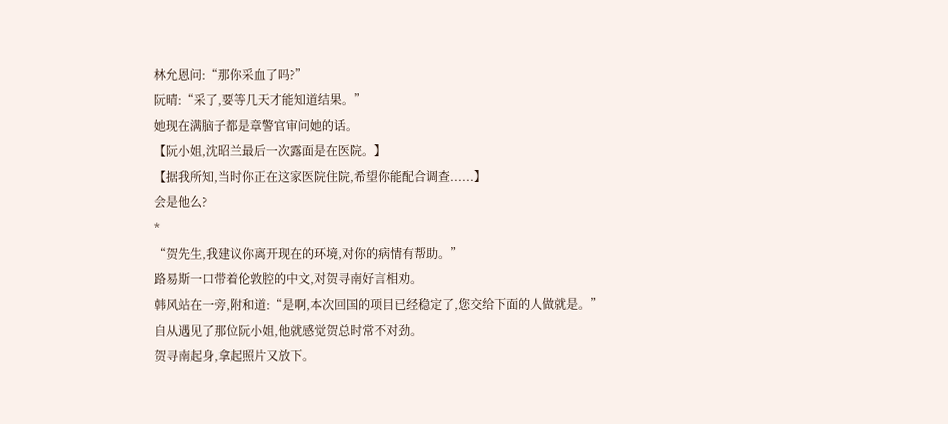林允恩问:“那你采血了吗?”
阮晴:“采了,要等几天才能知道结果。”
她现在满脑子都是章警官审问她的话。
【阮小姐,沈昭兰最后一次露面是在医院。】
【据我所知,当时你正在这家医院住院,希望你能配合调查......】
会是他么?
*
“贺先生,我建议你离开现在的环境,对你的病情有帮助。”
路易斯一口带着伦敦腔的中文,对贺寻南好言相劝。
韩风站在一旁,附和道:“是啊,本次回国的项目已经稳定了,您交给下面的人做就是。”
自从遇见了那位阮小姐,他就感觉贺总时常不对劲。
贺寻南起身,拿起照片又放下。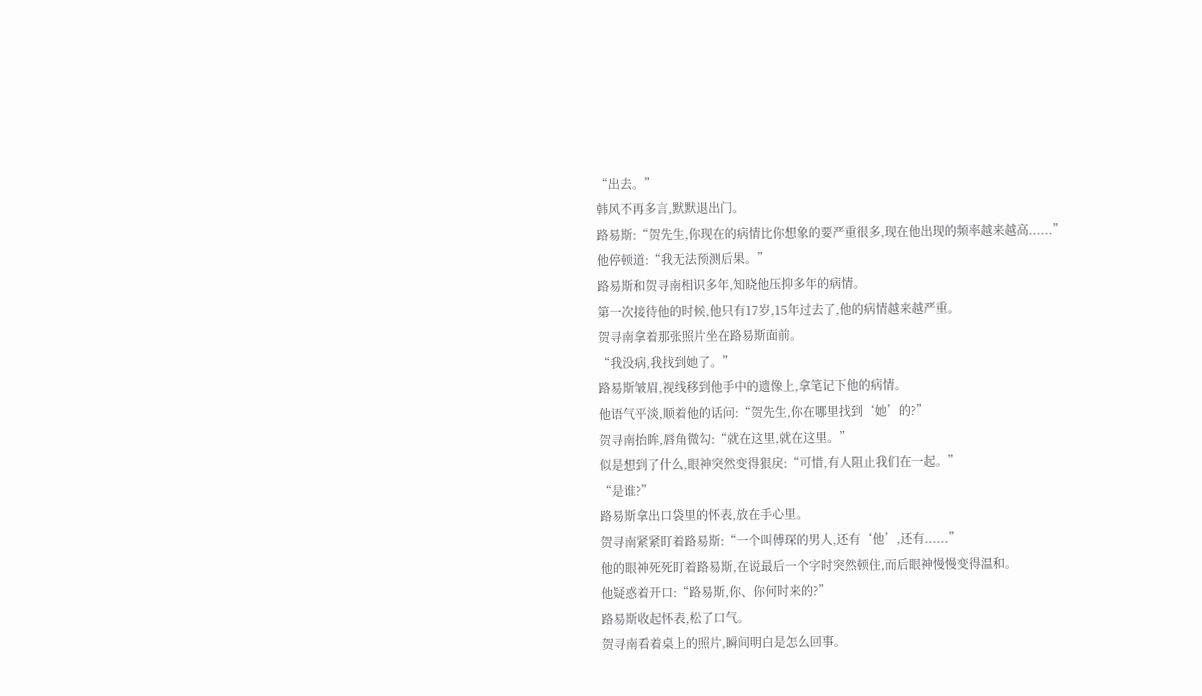“出去。”
韩风不再多言,默默退出门。
路易斯:“贺先生,你现在的病情比你想象的要严重很多,现在他出现的频率越来越高......”
他停顿道:“我无法预测后果。”
路易斯和贺寻南相识多年,知晓他压抑多年的病情。
第一次接待他的时候,他只有17岁,15年过去了,他的病情越来越严重。
贺寻南拿着那张照片坐在路易斯面前。
“我没病,我找到她了。”
路易斯皱眉,视线移到他手中的遗像上,拿笔记下他的病情。
他语气平淡,顺着他的话问:“贺先生,你在哪里找到‘她’的?”
贺寻南抬眸,唇角微勾:“就在这里,就在这里。”
似是想到了什么,眼神突然变得狠戾:“可惜,有人阻止我们在一起。”
“是谁?”
路易斯拿出口袋里的怀表,放在手心里。
贺寻南紧紧盯着路易斯:“一个叫傅琛的男人,还有‘他’,还有......”
他的眼神死死盯着路易斯,在说最后一个字时突然顿住,而后眼神慢慢变得温和。
他疑惑着开口:“路易斯,你、你何时来的?”
路易斯收起怀表,松了口气。
贺寻南看着桌上的照片,瞬间明白是怎么回事。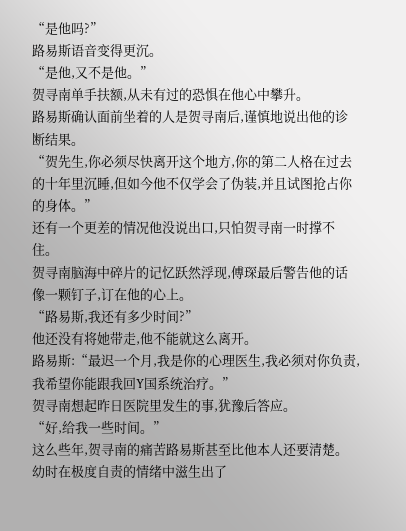“是他吗?”
路易斯语音变得更沉。
“是他,又不是他。”
贺寻南单手扶额,从未有过的恐惧在他心中攀升。
路易斯确认面前坐着的人是贺寻南后,谨慎地说出他的诊断结果。
“贺先生,你必须尽快离开这个地方,你的第二人格在过去的十年里沉睡,但如今他不仅学会了伪装,并且试图抢占你的身体。”
还有一个更差的情况他没说出口,只怕贺寻南一时撑不住。
贺寻南脑海中碎片的记忆跃然浮现,傅琛最后警告他的话像一颗钉子,订在他的心上。
“路易斯,我还有多少时间?”
他还没有将她带走,他不能就这么离开。
路易斯:“最迟一个月,我是你的心理医生,我必须对你负责,我希望你能跟我回Y国系统治疗。”
贺寻南想起昨日医院里发生的事,犹豫后答应。
“好,给我一些时间。”
这么些年,贺寻南的痛苦路易斯甚至比他本人还要清楚。
幼时在极度自责的情绪中滋生出了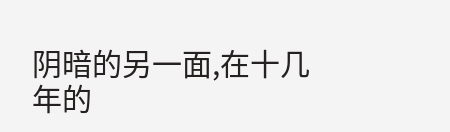阴暗的另一面,在十几年的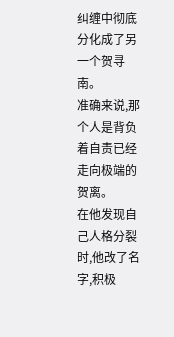纠缠中彻底分化成了另一个贺寻南。
准确来说,那个人是背负着自责已经走向极端的贺离。
在他发现自己人格分裂时,他改了名字,积极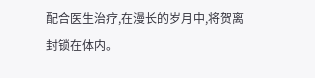配合医生治疗,在漫长的岁月中,将贺离封锁在体内。